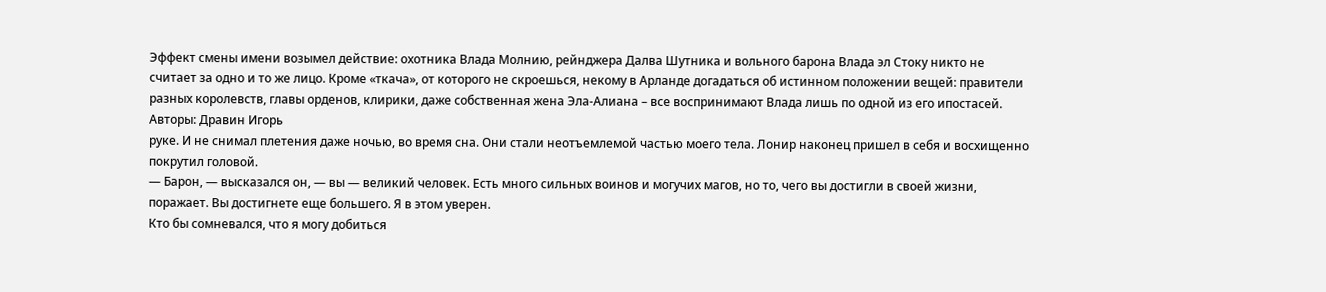Эффект смены имени возымел действие: охотника Влада Молнию, рейнджера Далва Шутника и вольного барона Влада эл Стоку никто не считает за одно и то же лицо. Кроме «ткача», от которого не скроешься, некому в Арланде догадаться об истинном положении вещей: правители разных королевств, главы орденов, клирики, даже собственная жена Эла-Алиана – все воспринимают Влада лишь по одной из его ипостасей.
Авторы: Дравин Игорь
руке. И не снимал плетения даже ночью, во время сна. Они стали неотъемлемой частью моего тела. Лонир наконец пришел в себя и восхищенно покрутил головой.
— Барон, — высказался он, — вы — великий человек. Есть много сильных воинов и могучих магов, но то, чего вы достигли в своей жизни, поражает. Вы достигнете еще большего. Я в этом уверен.
Кто бы сомневался, что я могу добиться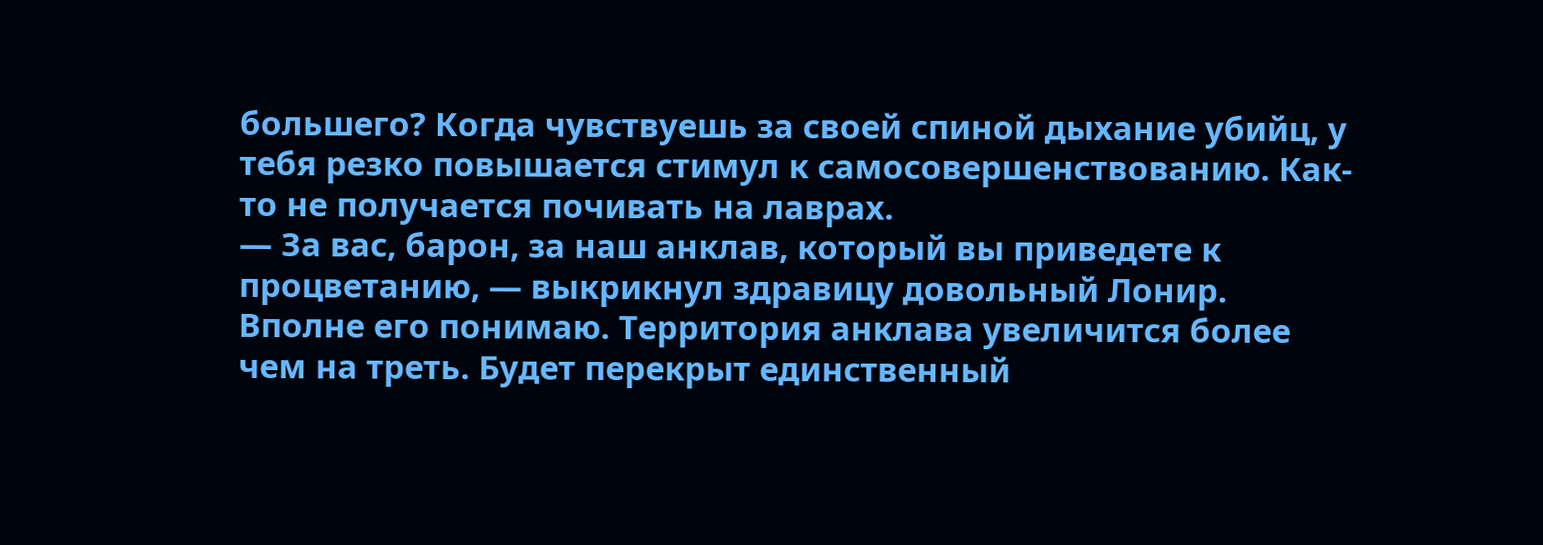большего? Когда чувствуешь за своей спиной дыхание убийц, у тебя резко повышается стимул к самосовершенствованию. Как-то не получается почивать на лаврах.
— За вас, барон, за наш анклав, который вы приведете к процветанию, — выкрикнул здравицу довольный Лонир.
Вполне его понимаю. Территория анклава увеличится более чем на треть. Будет перекрыт единственный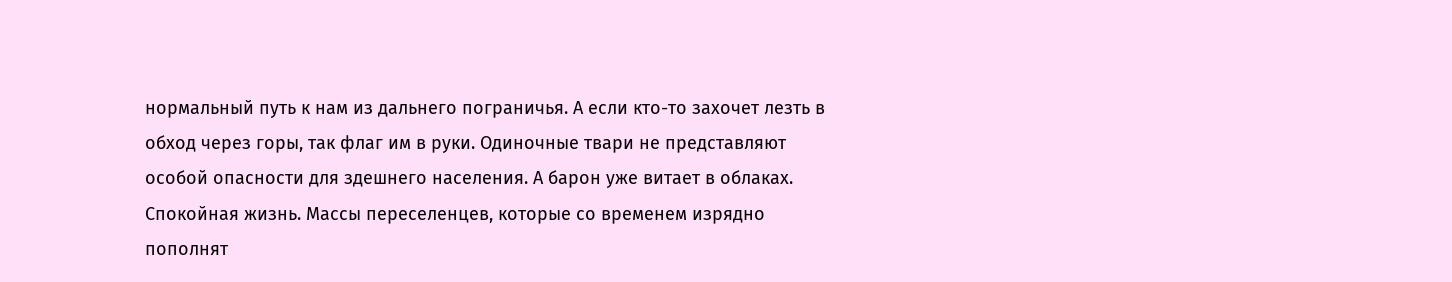нормальный путь к нам из дальнего пограничья. А если кто-то захочет лезть в обход через горы, так флаг им в руки. Одиночные твари не представляют особой опасности для здешнего населения. А барон уже витает в облаках. Спокойная жизнь. Массы переселенцев, которые со временем изрядно пополнят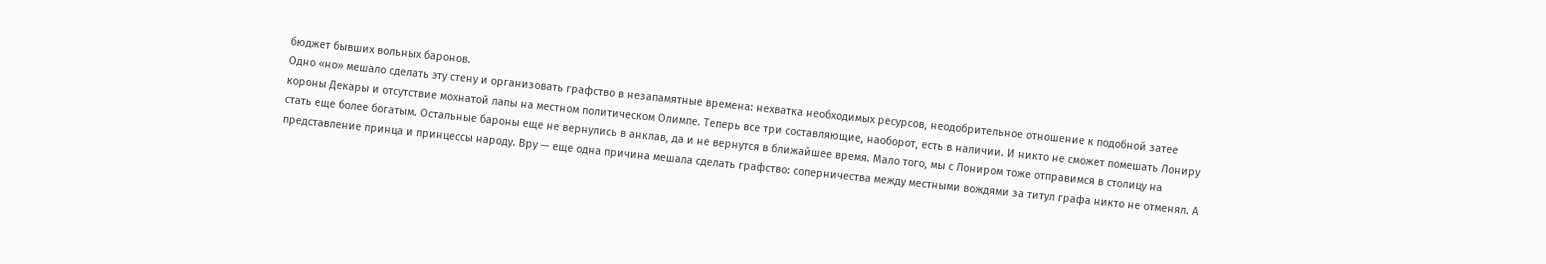бюджет бывших вольных баронов.
Одно «но» мешало сделать эту стену и организовать графство в незапамятные времена: нехватка необходимых ресурсов, неодобрительное отношение к подобной затее короны Декары и отсутствие мохнатой лапы на местном политическом Олимпе. Теперь все три составляющие, наоборот, есть в наличии. И никто не сможет помешать Лониру стать еще более богатым. Остальные бароны еще не вернулись в анклав, да и не вернутся в ближайшее время. Мало того, мы с Лониром тоже отправимся в столицу на представление принца и принцессы народу. Вру — еще одна причина мешала сделать графство: соперничества между местными вождями за титул графа никто не отменял. А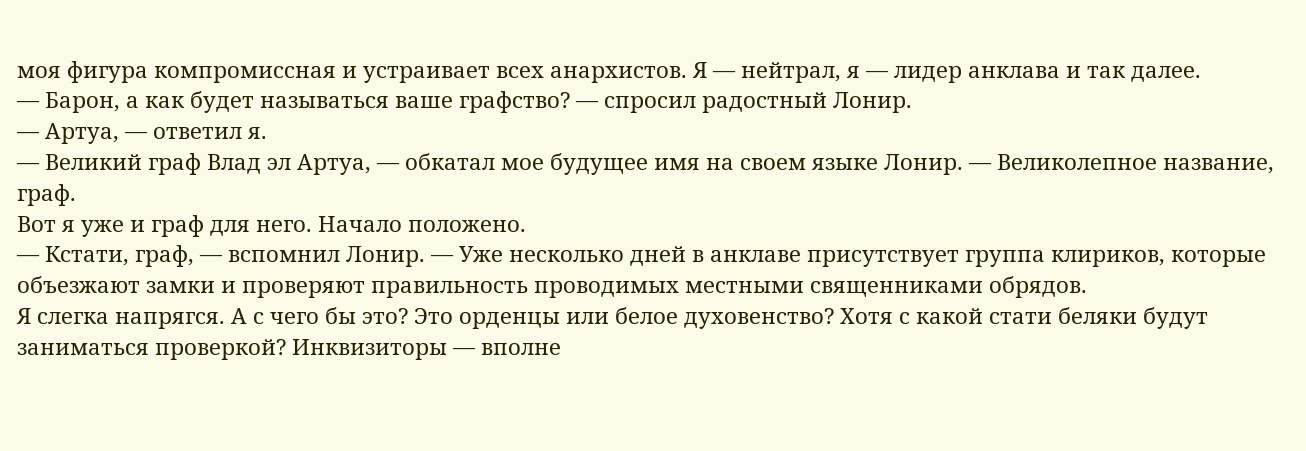моя фигура компромиссная и устраивает всех анархистов. Я — нейтрал, я — лидер анклава и так далее.
— Барон, а как будет называться ваше графство? — спросил радостный Лонир.
— Артуа, — ответил я.
— Великий граф Влад эл Артуа, — обкатал мое будущее имя на своем языке Лонир. — Великолепное название, граф.
Вот я уже и граф для него. Начало положено.
— Кстати, граф, — вспомнил Лонир. — Уже несколько дней в анклаве присутствует группа клириков, которые объезжают замки и проверяют правильность проводимых местными священниками обрядов.
Я слегка напрягся. А с чего бы это? Это орденцы или белое духовенство? Хотя с какой стати беляки будут заниматься проверкой? Инквизиторы — вполне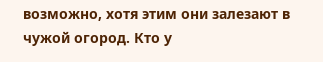возможно, хотя этим они залезают в чужой огород. Кто у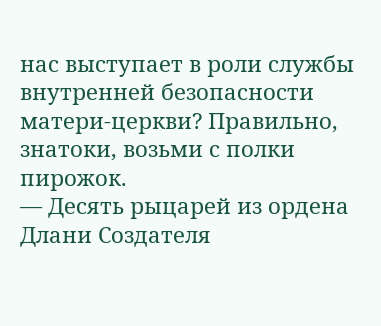нас выступает в роли службы внутренней безопасности матери-церкви? Правильно, знатоки, возьми с полки пирожок.
— Десять рыцарей из ордена Длани Создателя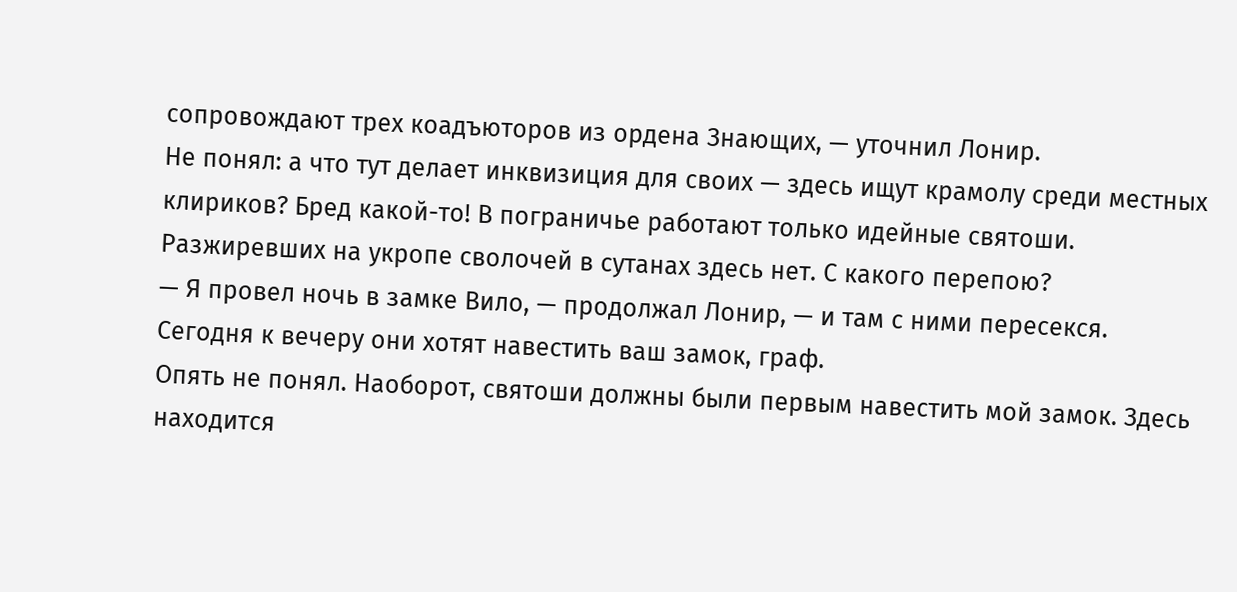сопровождают трех коадъюторов из ордена Знающих, — уточнил Лонир.
Не понял: а что тут делает инквизиция для своих — здесь ищут крамолу среди местных клириков? Бред какой-то! В пограничье работают только идейные святоши. Разжиревших на укропе сволочей в сутанах здесь нет. С какого перепою?
— Я провел ночь в замке Вило, — продолжал Лонир, — и там с ними пересекся. Сегодня к вечеру они хотят навестить ваш замок, граф.
Опять не понял. Наоборот, святоши должны были первым навестить мой замок. Здесь находится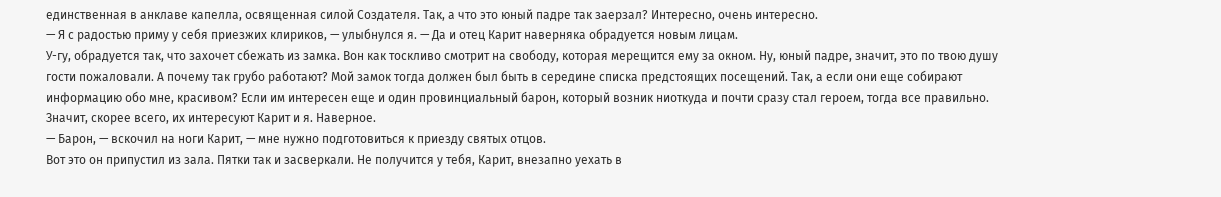единственная в анклаве капелла, освященная силой Создателя. Так, а что это юный падре так заерзал? Интересно, очень интересно.
— Я с радостью приму у себя приезжих клириков, — улыбнулся я. — Да и отец Карит наверняка обрадуется новым лицам.
У-гу, обрадуется так, что захочет сбежать из замка. Вон как тоскливо смотрит на свободу, которая мерещится ему за окном. Ну, юный падре, значит, это по твою душу гости пожаловали. А почему так грубо работают? Мой замок тогда должен был быть в середине списка предстоящих посещений. Так, а если они еще собирают информацию обо мне, красивом? Если им интересен еще и один провинциальный барон, который возник ниоткуда и почти сразу стал героем, тогда все правильно. Значит, скорее всего, их интересуют Карит и я. Наверное.
— Барон, — вскочил на ноги Карит, — мне нужно подготовиться к приезду святых отцов.
Вот это он припустил из зала. Пятки так и засверкали. Не получится у тебя, Карит, внезапно уехать в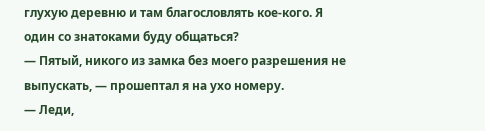глухую деревню и там благословлять кое-кого. Я один со знатоками буду общаться?
— Пятый, никого из замка без моего разрешения не выпускать, — прошептал я на ухо номеру.
— Леди,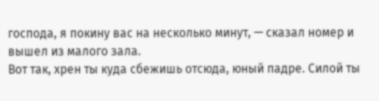господа, я покину вас на несколько минут, — сказал номер и вышел из малого зала.
Вот так, хрен ты куда сбежишь отсюда, юный падре. Силой ты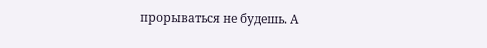прорываться не будешь. А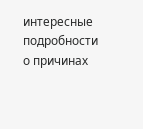интересные подробности о причинах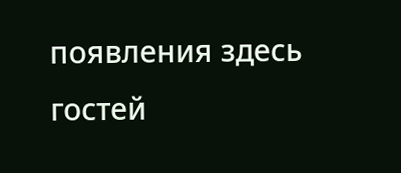появления здесь гостей